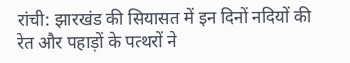रांची: झारखंड की सियासत में इन दिनों नदियों की रेत और पहाड़ों के पत्थरों ने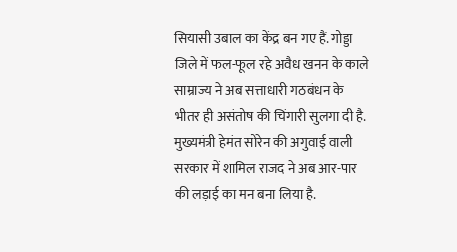सियासी उबाल का केंद्र बन गए हैं. गोड्डा जिले में फल-फूल रहे अवैध खनन के काले साम्राज्य ने अब सत्ताधारी गठबंधन के भीतर ही असंतोष की चिंगारी सुलगा दी है. मुख्यमंत्री हेमंत सोरेन की अगुवाई वाली सरकार में शामिल राजद ने अब आर-पार की लड़ाई का मन बना लिया है.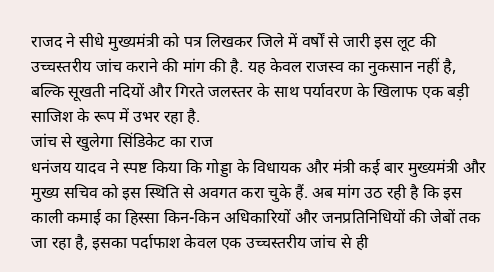राजद ने सीधे मुख्यमंत्री को पत्र लिखकर जिले में वर्षों से जारी इस लूट की उच्चस्तरीय जांच कराने की मांग की है. यह केवल राजस्व का नुकसान नहीं है, बल्कि सूखती नदियों और गिरते जलस्तर के साथ पर्यावरण के खिलाफ एक बड़ी साजिश के रूप में उभर रहा है.
जांच से खुलेगा सिंडिकेट का राज
धनंजय यादव ने स्पष्ट किया कि गोड्डा के विधायक और मंत्री कई बार मुख्यमंत्री और मुख्य सचिव को इस स्थिति से अवगत करा चुके हैं. अब मांग उठ रही है कि इस काली कमाई का हिस्सा किन-किन अधिकारियों और जनप्रतिनिधियों की जेबों तक जा रहा है, इसका पर्दाफाश केवल एक उच्चस्तरीय जांच से ही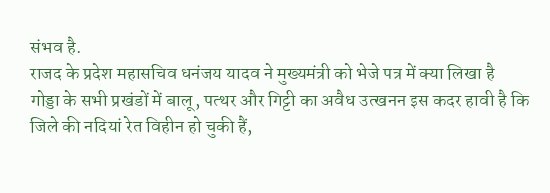संभव है.
राजद के प्रदेश महासचिव धनंजय यादव ने मुख्यमंत्री को भेजे पत्र में क्या लिखा है
गोड्डा के सभी प्रखंडों में बालू, पत्थर और गिट्टी का अवैध उत्खनन इस कदर हावी है कि जिले की नदियां रेत विहीन हो चुकी हैं,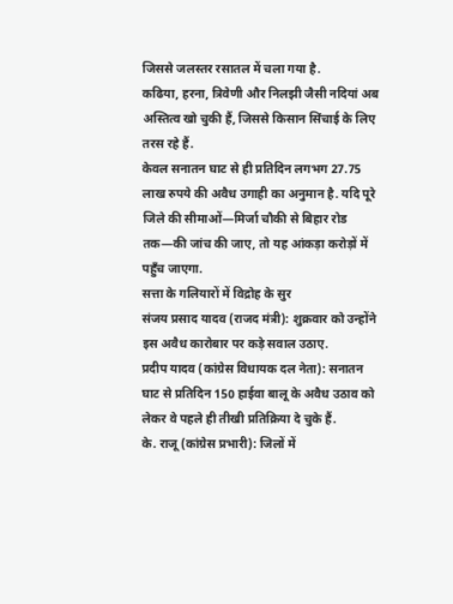जिससे जलस्तर रसातल में चला गया है.
कढिया, हरना, त्रिवेणी और निलझी जैसी नदियां अब अस्तित्व खो चुकी हैं, जिससे किसान सिंचाई के लिए तरस रहे हैं.
केवल सनातन घाट से ही प्रतिदिन लगभग 27.75 लाख रुपये की अवैध उगाही का अनुमान है. यदि पूरे जिले की सीमाओं—मिर्जा चौकी से बिहार रोड तक—की जांच की जाए, तो यह आंकड़ा करोड़ों में पहुँच जाएगा.
सत्ता के गलियारों में विद्रोह के सुर
संजय प्रसाद यादव (राजद मंत्री): शुक्रवार को उन्होंने इस अवैध कारोबार पर कड़े सवाल उठाए.
प्रदीप यादव (कांग्रेस विधायक दल नेता): सनातन घाट से प्रतिदिन 150 हाईवा बालू के अवैध उठाव को लेकर वे पहले ही तीखी प्रतिक्रिया दे चुके हैं.
के. राजू (कांग्रेस प्रभारी): जिलों में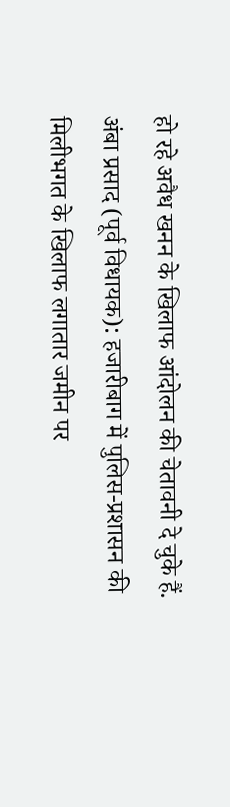हो रहे अवैध खनन के खिलाफ आंदोलन की चेतावनी दे चुके हैं.
अंबा प्रसाद (पूर्व विधायक): हजारीबाग में पुलिस-प्रशासन की मिलीभगत के खिलाफ लगातार जमीन पर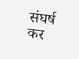संघर्ष कर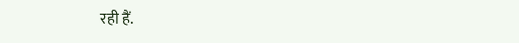रही हैं.